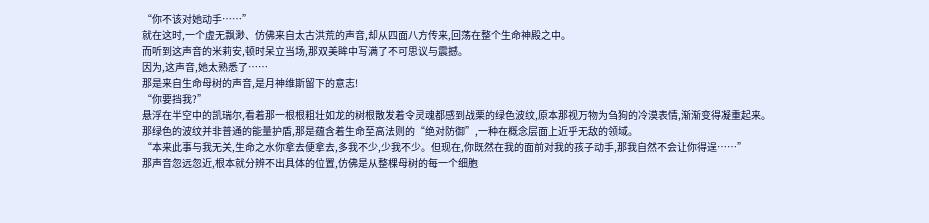“你不该对她动手……”
就在这时,一个虚无飘渺、仿佛来自太古洪荒的声音,却从四面八方传来,回荡在整个生命神殿之中。
而听到这声音的米莉安,顿时呆立当场,那双美眸中写满了不可思议与震撼。
因为,这声音,她太熟悉了……
那是来自生命母树的声音,是月神维斯留下的意志!
“你要挡我?”
悬浮在半空中的凯瑞尔,看着那一根根粗壮如龙的树根散发着令灵魂都感到战栗的绿色波纹,原本那视万物为刍狗的冷漠表情,渐渐变得凝重起来。
那绿色的波纹并非普通的能量护盾,那是蕴含着生命至高法则的“绝对防御”,一种在概念层面上近乎无敌的领域。
“本来此事与我无关,生命之水你拿去便拿去,多我不少,少我不少。但现在,你既然在我的面前对我的孩子动手,那我自然不会让你得逞……”
那声音忽远忽近,根本就分辨不出具体的位置,仿佛是从整棵母树的每一个细胞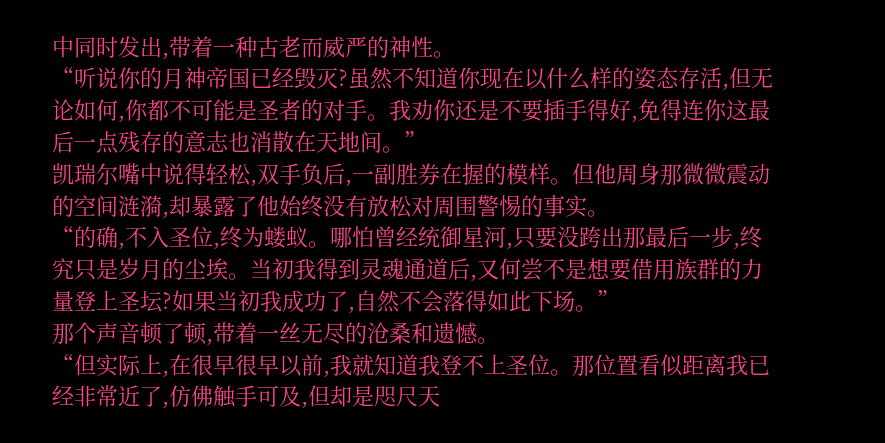中同时发出,带着一种古老而威严的神性。
“听说你的月神帝国已经毁灭?虽然不知道你现在以什么样的姿态存活,但无论如何,你都不可能是圣者的对手。我劝你还是不要插手得好,免得连你这最后一点残存的意志也消散在天地间。”
凯瑞尔嘴中说得轻松,双手负后,一副胜券在握的模样。但他周身那微微震动的空间涟漪,却暴露了他始终没有放松对周围警惕的事实。
“的确,不入圣位,终为蝼蚁。哪怕曾经统御星河,只要没跨出那最后一步,终究只是岁月的尘埃。当初我得到灵魂通道后,又何尝不是想要借用族群的力量登上圣坛?如果当初我成功了,自然不会落得如此下场。”
那个声音顿了顿,带着一丝无尽的沧桑和遗憾。
“但实际上,在很早很早以前,我就知道我登不上圣位。那位置看似距离我已经非常近了,仿佛触手可及,但却是咫尺天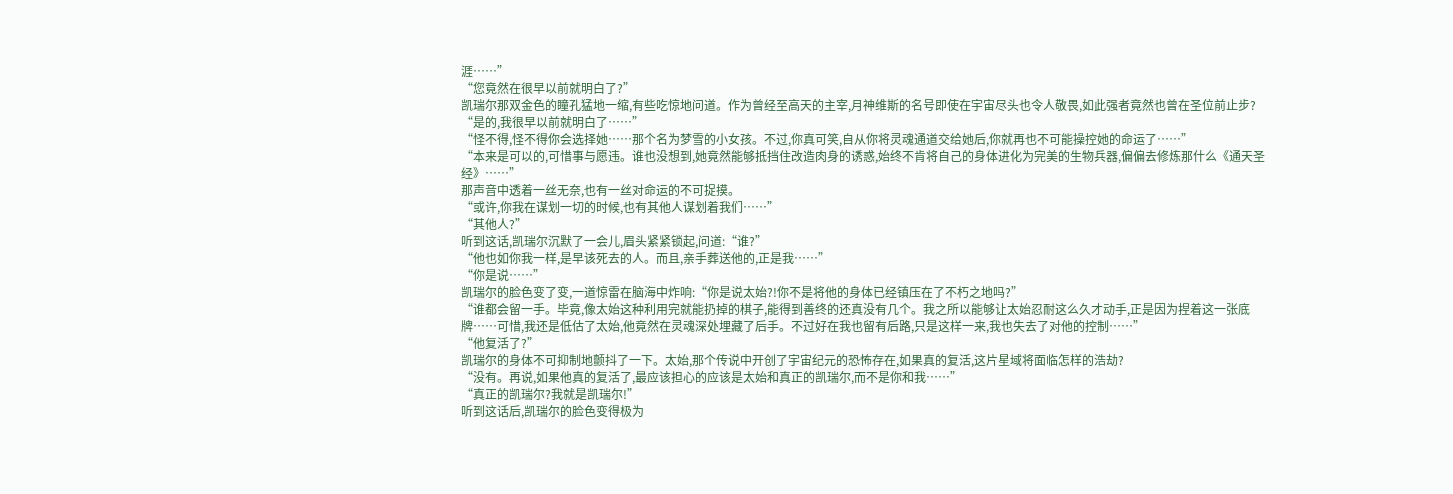涯……”
“您竟然在很早以前就明白了?”
凯瑞尔那双金色的瞳孔猛地一缩,有些吃惊地问道。作为曾经至高天的主宰,月神维斯的名号即使在宇宙尽头也令人敬畏,如此强者竟然也曾在圣位前止步?
“是的,我很早以前就明白了……”
“怪不得,怪不得你会选择她……那个名为梦雪的小女孩。不过,你真可笑,自从你将灵魂通道交给她后,你就再也不可能操控她的命运了……”
“本来是可以的,可惜事与愿违。谁也没想到,她竟然能够抵挡住改造肉身的诱惑,始终不肯将自己的身体进化为完美的生物兵器,偏偏去修炼那什么《通天圣经》……”
那声音中透着一丝无奈,也有一丝对命运的不可捉摸。
“或许,你我在谋划一切的时候,也有其他人谋划着我们……”
“其他人?”
听到这话,凯瑞尔沉默了一会儿,眉头紧紧锁起,问道:“谁?”
“他也如你我一样,是早该死去的人。而且,亲手葬送他的,正是我……”
“你是说……”
凯瑞尔的脸色变了变,一道惊雷在脑海中炸响:“你是说太始?!你不是将他的身体已经镇压在了不朽之地吗?”
“谁都会留一手。毕竟,像太始这种利用完就能扔掉的棋子,能得到善终的还真没有几个。我之所以能够让太始忍耐这么久才动手,正是因为捏着这一张底牌……可惜,我还是低估了太始,他竟然在灵魂深处埋藏了后手。不过好在我也留有后路,只是这样一来,我也失去了对他的控制……”
“他复活了?”
凯瑞尔的身体不可抑制地颤抖了一下。太始,那个传说中开创了宇宙纪元的恐怖存在,如果真的复活,这片星域将面临怎样的浩劫?
“没有。再说,如果他真的复活了,最应该担心的应该是太始和真正的凯瑞尔,而不是你和我……”
“真正的凯瑞尔?我就是凯瑞尔!”
听到这话后,凯瑞尔的脸色变得极为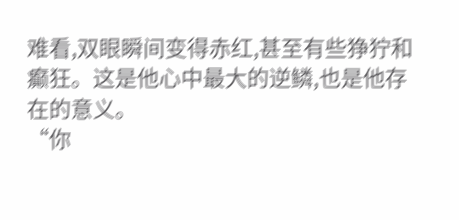难看,双眼瞬间变得赤红,甚至有些狰狞和癫狂。这是他心中最大的逆鳞,也是他存在的意义。
“你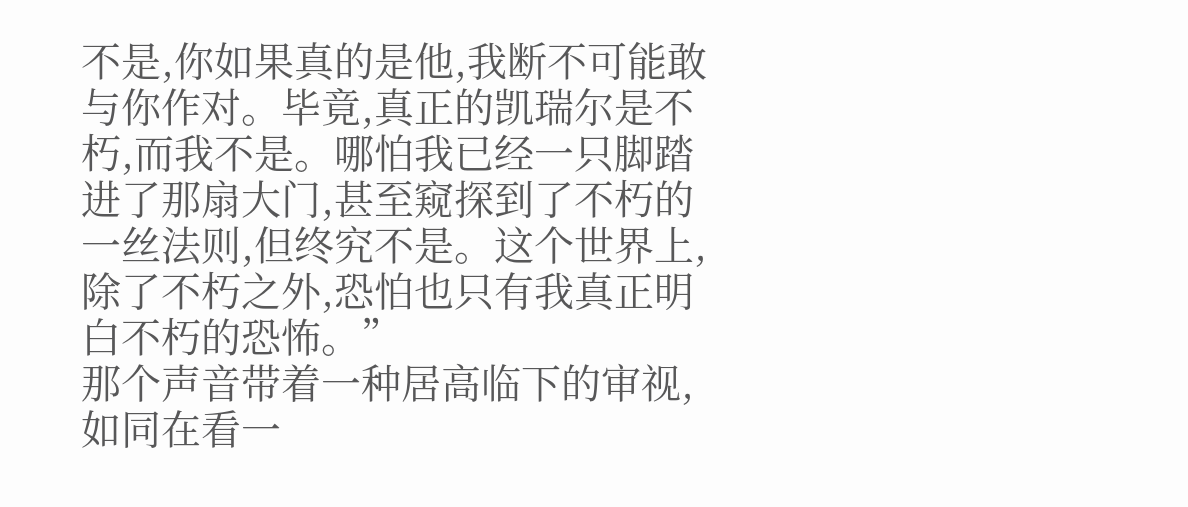不是,你如果真的是他,我断不可能敢与你作对。毕竟,真正的凯瑞尔是不朽,而我不是。哪怕我已经一只脚踏进了那扇大门,甚至窥探到了不朽的一丝法则,但终究不是。这个世界上,除了不朽之外,恐怕也只有我真正明白不朽的恐怖。”
那个声音带着一种居高临下的审视,如同在看一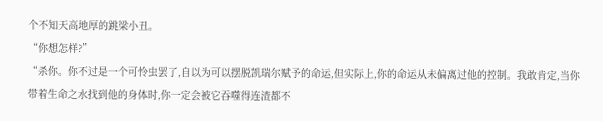个不知天高地厚的跳梁小丑。
“你想怎样?”
“杀你。你不过是一个可怜虫罢了,自以为可以摆脱凯瑞尔赋予的命运,但实际上,你的命运从未偏离过他的控制。我敢肯定,当你带着生命之水找到他的身体时,你一定会被它吞噬得连渣都不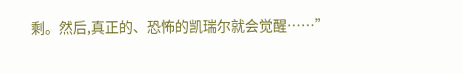剩。然后,真正的、恐怖的凯瑞尔就会觉醒……”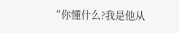“你懂什么?我是他从